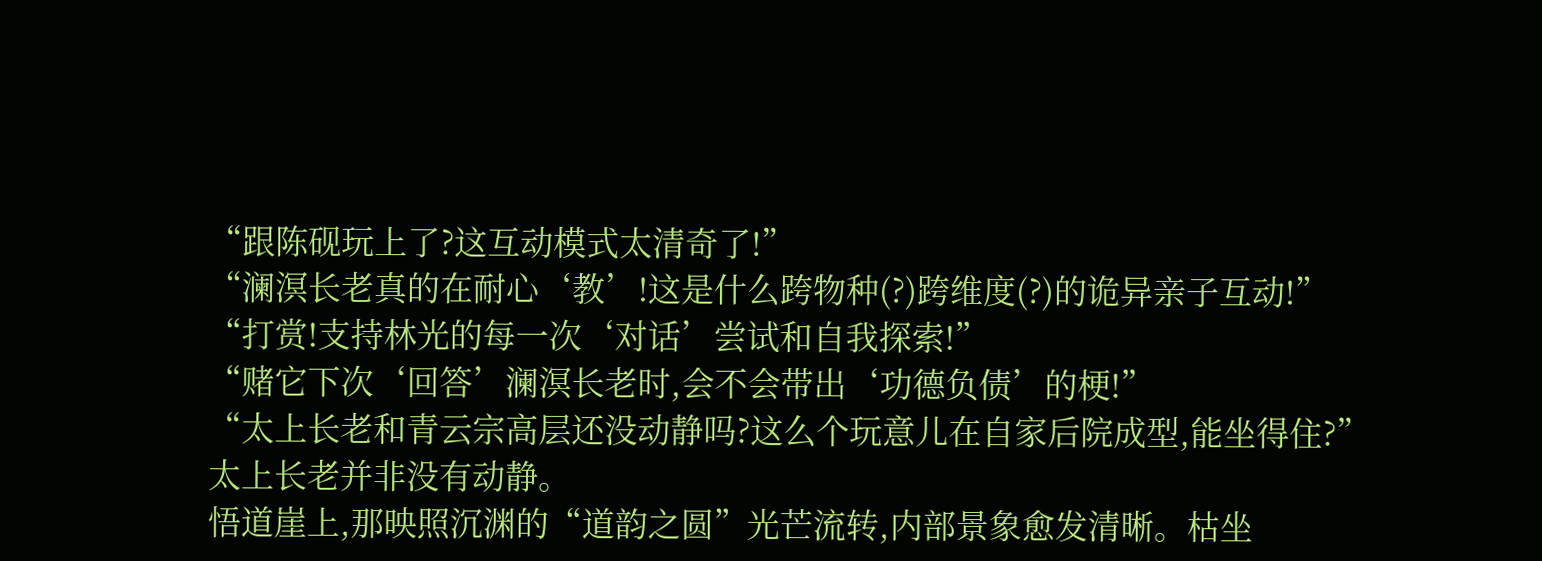“跟陈砚玩上了?这互动模式太清奇了!”
“澜溟长老真的在耐心‘教’!这是什么跨物种(?)跨维度(?)的诡异亲子互动!”
“打赏!支持林光的每一次‘对话’尝试和自我探索!”
“赌它下次‘回答’澜溟长老时,会不会带出‘功德负债’的梗!”
“太上长老和青云宗高层还没动静吗?这么个玩意儿在自家后院成型,能坐得住?”
太上长老并非没有动静。
悟道崖上,那映照沉渊的“道韵之圆”光芒流转,内部景象愈发清晰。枯坐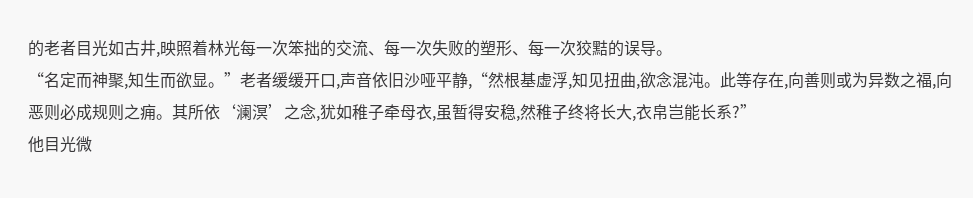的老者目光如古井,映照着林光每一次笨拙的交流、每一次失败的塑形、每一次狡黠的误导。
“名定而神聚,知生而欲显。”老者缓缓开口,声音依旧沙哑平静,“然根基虚浮,知见扭曲,欲念混沌。此等存在,向善则或为异数之福,向恶则必成规则之痈。其所依‘澜溟’之念,犹如稚子牵母衣,虽暂得安稳,然稚子终将长大,衣帛岂能长系?”
他目光微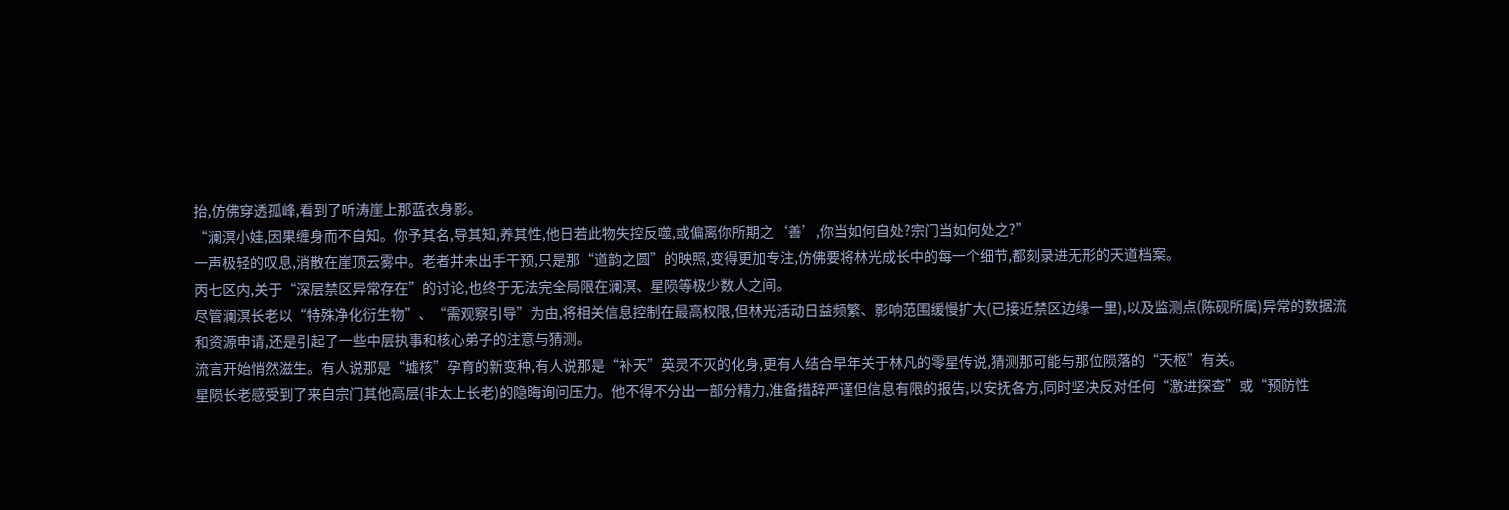抬,仿佛穿透孤峰,看到了听涛崖上那蓝衣身影。
“澜溟小娃,因果缠身而不自知。你予其名,导其知,养其性,他日若此物失控反噬,或偏离你所期之‘善’,你当如何自处?宗门当如何处之?”
一声极轻的叹息,消散在崖顶云雾中。老者并未出手干预,只是那“道韵之圆”的映照,变得更加专注,仿佛要将林光成长中的每一个细节,都刻录进无形的天道档案。
丙七区内,关于“深层禁区异常存在”的讨论,也终于无法完全局限在澜溟、星陨等极少数人之间。
尽管澜溟长老以“特殊净化衍生物”、“需观察引导”为由,将相关信息控制在最高权限,但林光活动日益频繁、影响范围缓慢扩大(已接近禁区边缘一里),以及监测点(陈砚所属)异常的数据流和资源申请,还是引起了一些中层执事和核心弟子的注意与猜测。
流言开始悄然滋生。有人说那是“墟核”孕育的新变种,有人说那是“补天”英灵不灭的化身,更有人结合早年关于林凡的零星传说,猜测那可能与那位陨落的“天枢”有关。
星陨长老感受到了来自宗门其他高层(非太上长老)的隐晦询问压力。他不得不分出一部分精力,准备措辞严谨但信息有限的报告,以安抚各方,同时坚决反对任何“激进探查”或“预防性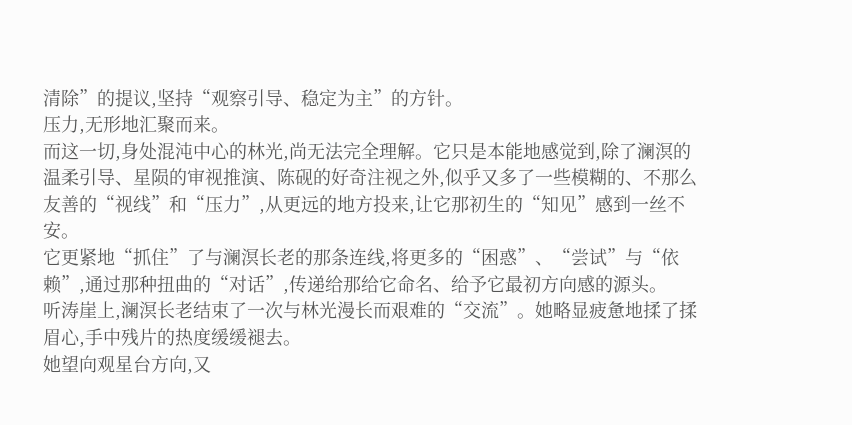清除”的提议,坚持“观察引导、稳定为主”的方针。
压力,无形地汇聚而来。
而这一切,身处混沌中心的林光,尚无法完全理解。它只是本能地感觉到,除了澜溟的温柔引导、星陨的审视推演、陈砚的好奇注视之外,似乎又多了一些模糊的、不那么友善的“视线”和“压力”,从更远的地方投来,让它那初生的“知见”感到一丝不安。
它更紧地“抓住”了与澜溟长老的那条连线,将更多的“困惑”、“尝试”与“依赖”,通过那种扭曲的“对话”,传递给那给它命名、给予它最初方向感的源头。
听涛崖上,澜溟长老结束了一次与林光漫长而艰难的“交流”。她略显疲惫地揉了揉眉心,手中残片的热度缓缓褪去。
她望向观星台方向,又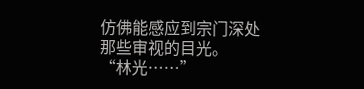仿佛能感应到宗门深处那些审视的目光。
“林光……”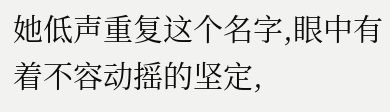她低声重复这个名字,眼中有着不容动摇的坚定,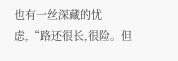也有一丝深藏的忧虑,“路还很长,很险。但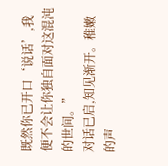既然你已开口‘说话’,我便不会让你独自面对这混沌的世间。”
对话已启,知见渐开。稚嫩的声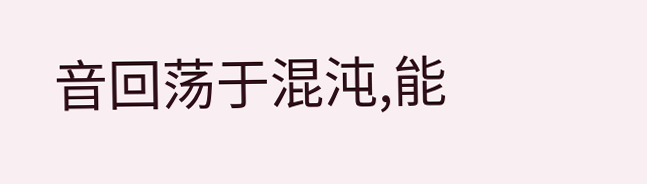音回荡于混沌,能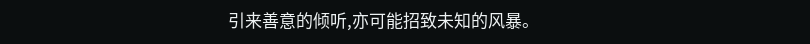引来善意的倾听,亦可能招致未知的风暴。